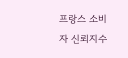프랑스 소비자 신뢰지수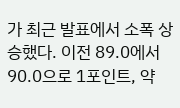가 최근 발표에서 소폭 상승했다. 이전 89.0에서 90.0으로 1포인트, 약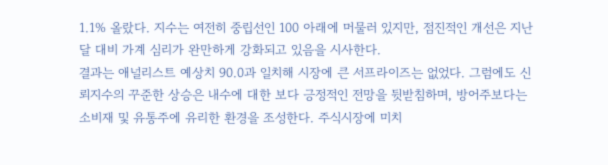1.1% 올랐다. 지수는 여전히 중립선인 100 아래에 머물러 있지만, 점진적인 개선은 지난달 대비 가계 심리가 완만하게 강화되고 있음을 시사한다.
결과는 애널리스트 예상치 90.0과 일치해 시장에 큰 서프라이즈는 없었다. 그럼에도 신뢰지수의 꾸준한 상승은 내수에 대한 보다 긍정적인 전망을 뒷받침하며, 방어주보다는 소비재 및 유통주에 유리한 환경을 조성한다. 주식시장에 미치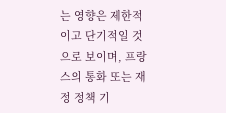는 영향은 제한적이고 단기적일 것으로 보이며, 프랑스의 통화 또는 재정 정책 기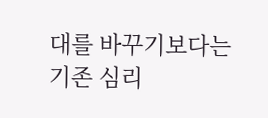대를 바꾸기보다는 기존 심리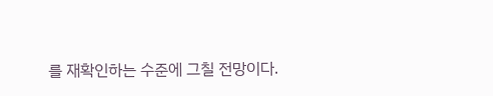를 재확인하는 수준에 그칠 전망이다.